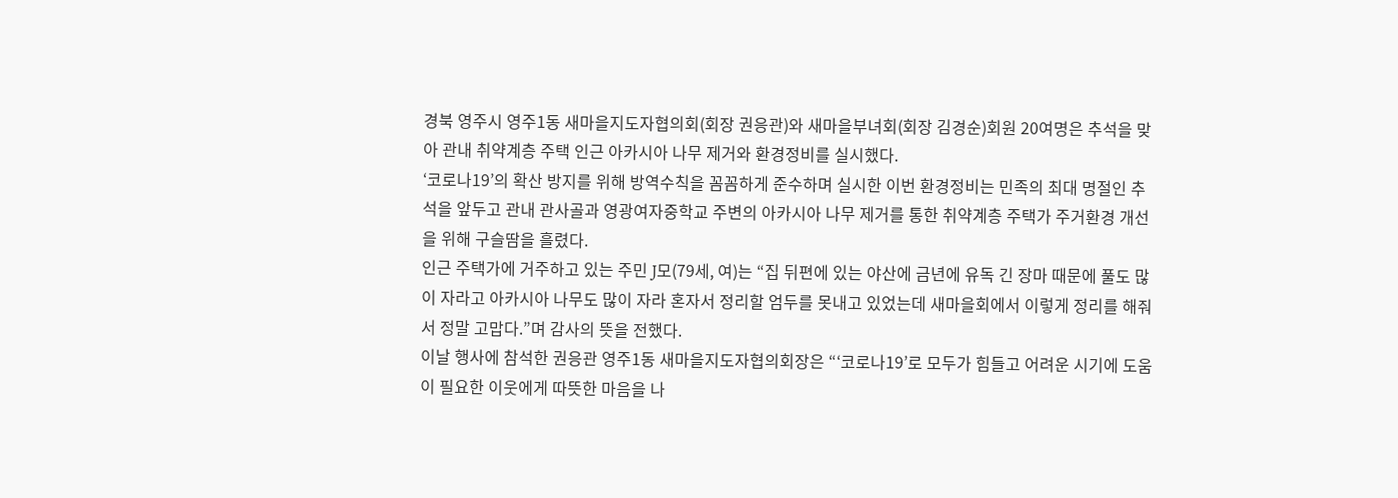경북 영주시 영주1동 새마을지도자협의회(회장 권응관)와 새마을부녀회(회장 김경순)회원 20여명은 추석을 맞아 관내 취약계층 주택 인근 아카시아 나무 제거와 환경정비를 실시했다.
‘코로나19’의 확산 방지를 위해 방역수칙을 꼼꼼하게 준수하며 실시한 이번 환경정비는 민족의 최대 명절인 추석을 앞두고 관내 관사골과 영광여자중학교 주변의 아카시아 나무 제거를 통한 취약계층 주택가 주거환경 개선을 위해 구슬땀을 흘렸다.
인근 주택가에 거주하고 있는 주민 J모(79세, 여)는 “집 뒤편에 있는 야산에 금년에 유독 긴 장마 때문에 풀도 많이 자라고 아카시아 나무도 많이 자라 혼자서 정리할 엄두를 못내고 있었는데 새마을회에서 이렇게 정리를 해줘서 정말 고맙다.”며 감사의 뜻을 전했다.
이날 행사에 참석한 권응관 영주1동 새마을지도자협의회장은 “‘코로나19’로 모두가 힘들고 어려운 시기에 도움이 필요한 이웃에게 따뜻한 마음을 나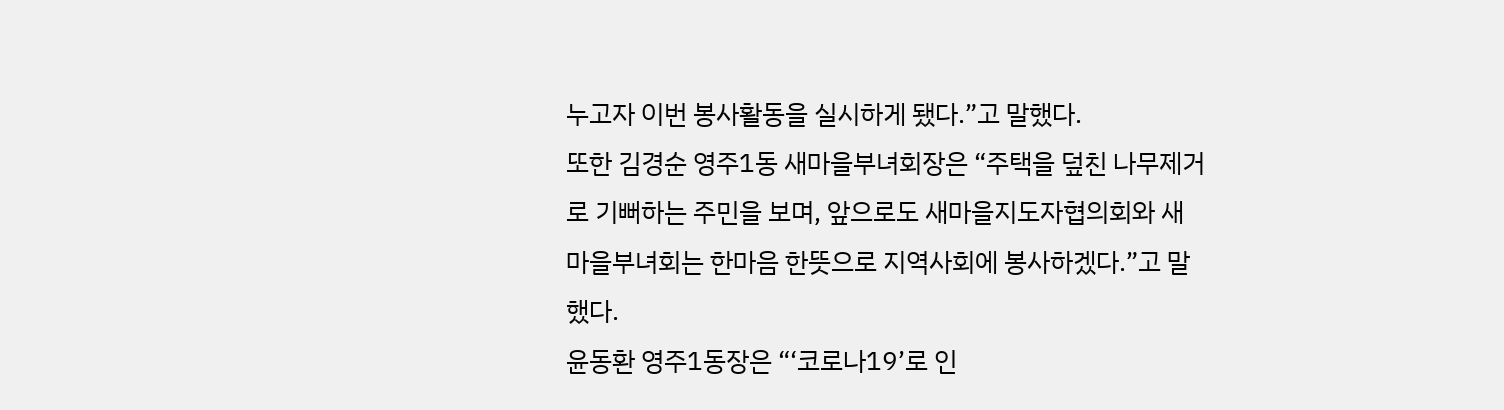누고자 이번 봉사활동을 실시하게 됐다.”고 말했다.
또한 김경순 영주1동 새마을부녀회장은 “주택을 덮친 나무제거로 기뻐하는 주민을 보며, 앞으로도 새마을지도자협의회와 새마을부녀회는 한마음 한뜻으로 지역사회에 봉사하겠다.”고 말했다.
윤동환 영주1동장은 “‘코로나19’로 인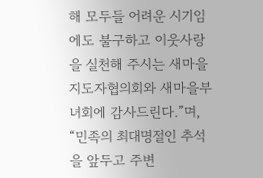해 모두들 어려운 시기임에도 불구하고 이웃사랑을 실천해 주시는 새마을지도자협의회와 새마을부녀회에 감사드린다.”며, “민족의 최대명절인 추석을 앞두고 주변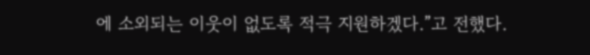에 소외되는 이웃이 없도록 적극 지원하겠다.”고 전했다.